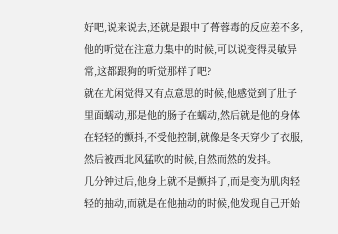好吧,说来说去,还就是跟中了蓇蓉毒的反应差不多,他的听觉在注意力集中的时候,可以说变得灵敏异常,这都跟狗的听觉那样了吧?
就在尤闲觉得又有点意思的时候,他感觉到了肚子里面蠕动,那是他的肠子在蠕动,然后就是他的身体在轻轻的颤抖,不受他控制,就像是冬天穿少了衣服,然后被西北风猛吹的时候,自然而然的发抖。
几分钟过后,他身上就不是颤抖了,而是变为肌肉轻轻的抽动,而就是在他抽动的时候,他发现自己开始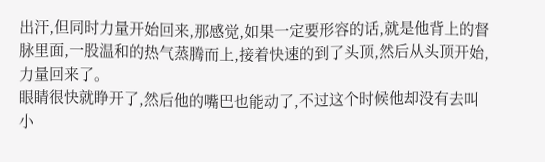出汗,但同时力量开始回来,那感觉,如果一定要形容的话,就是他背上的督脉里面,一股温和的热气蒸腾而上,接着快速的到了头顶,然后从头顶开始,力量回来了。
眼睛很快就睁开了,然后他的嘴巴也能动了,不过这个时候他却没有去叫小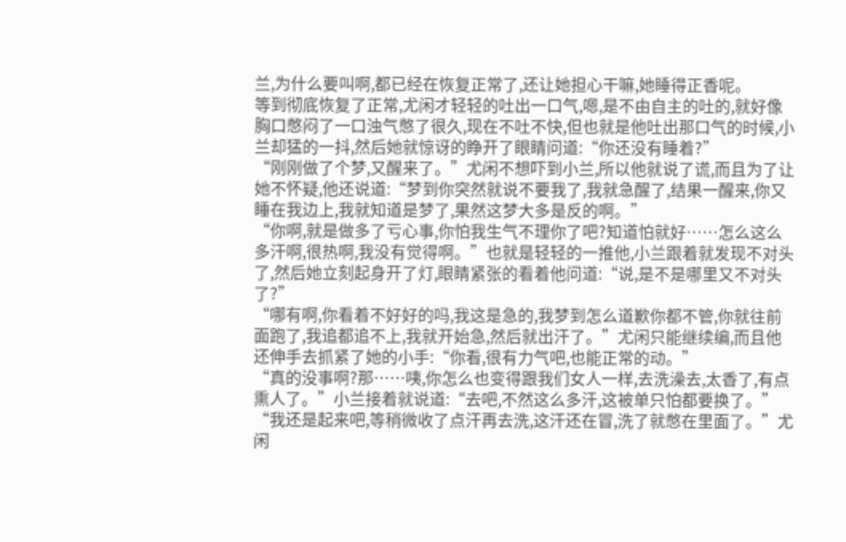兰,为什么要叫啊,都已经在恢复正常了,还让她担心干嘛,她睡得正香呢。
等到彻底恢复了正常,尤闲才轻轻的吐出一口气,嗯,是不由自主的吐的,就好像胸口憋闷了一口浊气憋了很久,现在不吐不快,但也就是他吐出那口气的时候,小兰却猛的一抖,然后她就惊讶的睁开了眼睛问道:“你还没有睡着?”
“刚刚做了个梦,又醒来了。”尤闲不想吓到小兰,所以他就说了谎,而且为了让她不怀疑,他还说道:“梦到你突然就说不要我了,我就急醒了,结果一醒来,你又睡在我边上,我就知道是梦了,果然这梦大多是反的啊。”
“你啊,就是做多了亏心事,你怕我生气不理你了吧?知道怕就好……怎么这么多汗啊,很热啊,我没有觉得啊。”也就是轻轻的一推他,小兰跟着就发现不对头了,然后她立刻起身开了灯,眼睛紧张的看着他问道:“说,是不是哪里又不对头了?”
“哪有啊,你看着不好好的吗,我这是急的,我梦到怎么道歉你都不管,你就往前面跑了,我追都追不上,我就开始急,然后就出汗了。”尤闲只能继续编,而且他还伸手去抓紧了她的小手:“你看,很有力气吧,也能正常的动。”
“真的没事啊?那……咦,你怎么也变得跟我们女人一样,去洗澡去,太香了,有点熏人了。”小兰接着就说道:“去吧,不然这么多汗,这被单只怕都要换了。”
“我还是起来吧,等稍微收了点汗再去洗,这汗还在冒,洗了就憋在里面了。”尤闲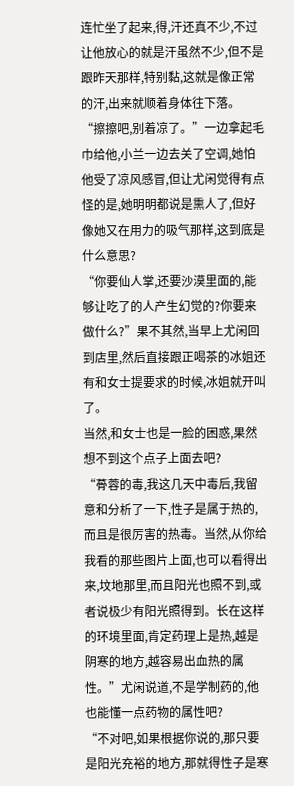连忙坐了起来,得,汗还真不少,不过让他放心的就是汗虽然不少,但不是跟昨天那样,特别黏,这就是像正常的汗,出来就顺着身体往下落。
“擦擦吧,别着凉了。”一边拿起毛巾给他,小兰一边去关了空调,她怕他受了凉风感冒,但让尤闲觉得有点怪的是,她明明都说是熏人了,但好像她又在用力的吸气那样,这到底是什么意思?
“你要仙人掌,还要沙漠里面的,能够让吃了的人产生幻觉的?你要来做什么?”果不其然,当早上尤闲回到店里,然后直接跟正喝茶的冰姐还有和女士提要求的时候,冰姐就开叫了。
当然,和女士也是一脸的困惑,果然想不到这个点子上面去吧?
“蓇蓉的毒,我这几天中毒后,我留意和分析了一下,性子是属于热的,而且是很厉害的热毒。当然,从你给我看的那些图片上面,也可以看得出来,坟地那里,而且阳光也照不到,或者说极少有阳光照得到。长在这样的环境里面,肯定药理上是热,越是阴寒的地方,越容易出血热的属性。”尤闲说道,不是学制药的,他也能懂一点药物的属性吧?
“不对吧,如果根据你说的,那只要是阳光充裕的地方,那就得性子是寒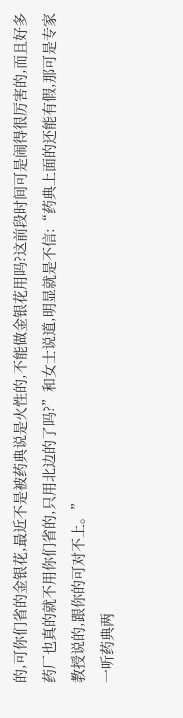的,可你们省的金银花,最近不是被药典说是火性的,不能做金银花用吗?这前段时间可是闹得很厉害的,而且好多药厂也真的就不用你们省的,只用北边的了吗?”和女士说道,明显就是不信:“药典上面的还能有假,那可是专家教授说的,跟你的可对不上。”
一听药典两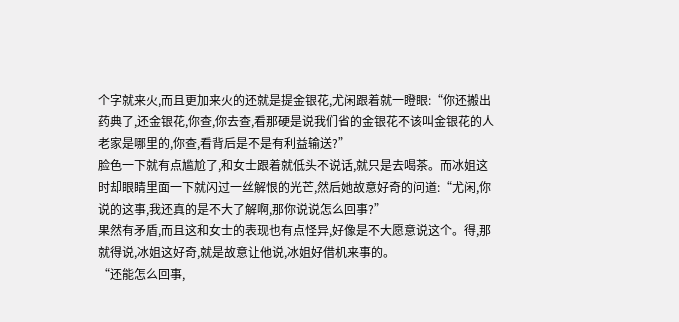个字就来火,而且更加来火的还就是提金银花,尤闲跟着就一瞪眼:“你还搬出药典了,还金银花,你查,你去查,看那硬是说我们省的金银花不该叫金银花的人老家是哪里的,你查,看背后是不是有利益输送?”
脸色一下就有点尴尬了,和女士跟着就低头不说话,就只是去喝茶。而冰姐这时却眼睛里面一下就闪过一丝解恨的光芒,然后她故意好奇的问道:“尤闲,你说的这事,我还真的是不大了解啊,那你说说怎么回事?”
果然有矛盾,而且这和女士的表现也有点怪异,好像是不大愿意说这个。得,那就得说,冰姐这好奇,就是故意让他说,冰姐好借机来事的。
“还能怎么回事,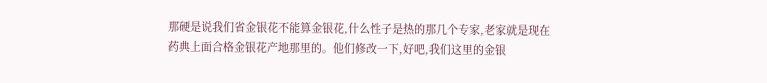那硬是说我们省金银花不能算金银花,什么性子是热的那几个专家,老家就是现在药典上面合格金银花产地那里的。他们修改一下,好吧,我们这里的金银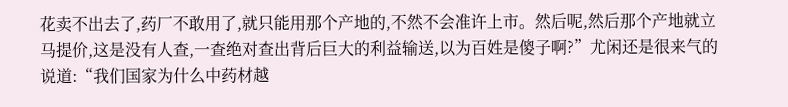花卖不出去了,药厂不敢用了,就只能用那个产地的,不然不会准许上市。然后呢,然后那个产地就立马提价,这是没有人查,一查绝对查出背后巨大的利益输送,以为百姓是傻子啊?”尤闲还是很来气的说道:“我们国家为什么中药材越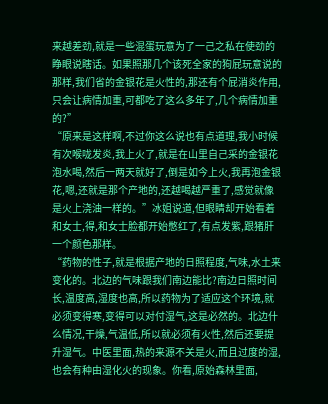来越差劲,就是一些混蛋玩意为了一己之私在使劲的睁眼说瞎话。如果照那几个该死全家的狗屁玩意说的那样,我们省的金银花是火性的,那还有个屁消炎作用,只会让病情加重,可都吃了这么多年了,几个病情加重的?”
“原来是这样啊,不过你这么说也有点道理,我小时候有次喉咙发炎,我上火了,就是在山里自己采的金银花泡水喝,然后一两天就好了,倒是如今上火,我再泡金银花,嗯,还就是那个产地的,还越喝越严重了,感觉就像是火上浇油一样的。”冰姐说道,但眼睛却开始看着和女士,得,和女士脸都开始憋红了,有点发紫,跟猪肝一个颜色那样。
“药物的性子,就是根据产地的日照程度,气味,水土来变化的。北边的气味跟我们南边能比?南边日照时间长,温度高,湿度也高,所以药物为了适应这个环境,就必须变得寒,变得可以对付湿气,这是必然的。北边什么情况,干燥,气温低,所以就必须有火性,然后还要提升湿气。中医里面,热的来源不关是火,而且过度的湿,也会有种由湿化火的现象。你看,原始森林里面,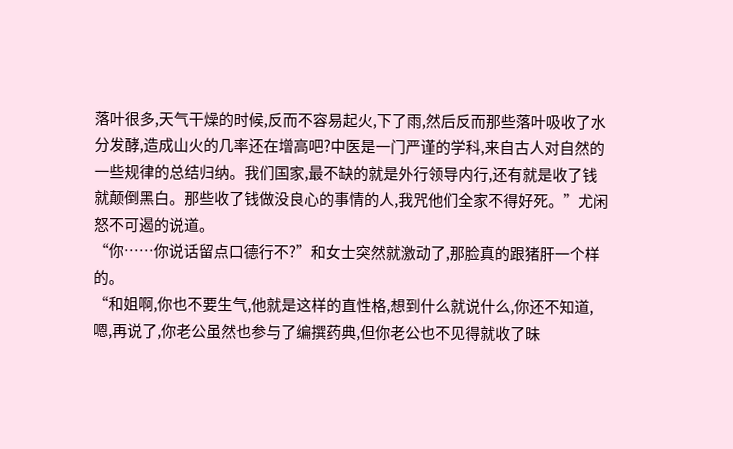落叶很多,天气干燥的时候,反而不容易起火,下了雨,然后反而那些落叶吸收了水分发酵,造成山火的几率还在增高吧?中医是一门严谨的学科,来自古人对自然的一些规律的总结归纳。我们国家,最不缺的就是外行领导内行,还有就是收了钱就颠倒黑白。那些收了钱做没良心的事情的人,我咒他们全家不得好死。”尤闲怒不可遏的说道。
“你……你说话留点口德行不?”和女士突然就激动了,那脸真的跟猪肝一个样的。
“和姐啊,你也不要生气,他就是这样的直性格,想到什么就说什么,你还不知道,嗯,再说了,你老公虽然也参与了编撰药典,但你老公也不见得就收了昧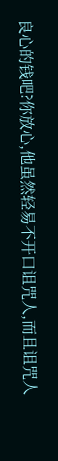良心的钱吧?你放心,他虽然轻易不开口诅咒人,而且诅咒人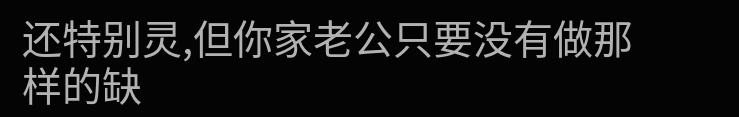还特别灵,但你家老公只要没有做那样的缺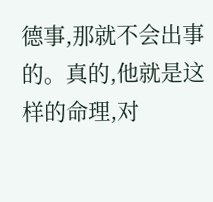德事,那就不会出事的。真的,他就是这样的命理,对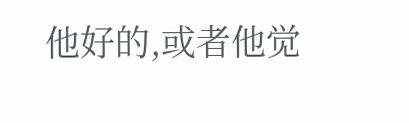他好的,或者他觉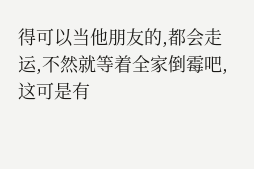得可以当他朋友的,都会走运,不然就等着全家倒霉吧,这可是有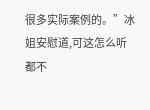很多实际案例的。”冰姐安慰道,可这怎么听都不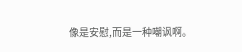像是安慰,而是一种嘲讽啊。